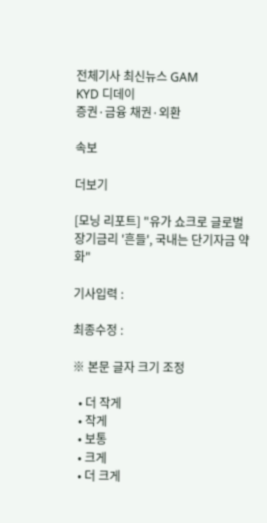전체기사 최신뉴스 GAM
KYD 디데이
증권·금융 채권·외환

속보

더보기

[모닝 리포트] "유가 쇼크로 글로벌 장기금리 '흔들', 국내는 단기자금 약화"

기사입력 :

최종수정 :

※ 본문 글자 크기 조정

  • 더 작게
  • 작게
  • 보통
  • 크게
  • 더 크게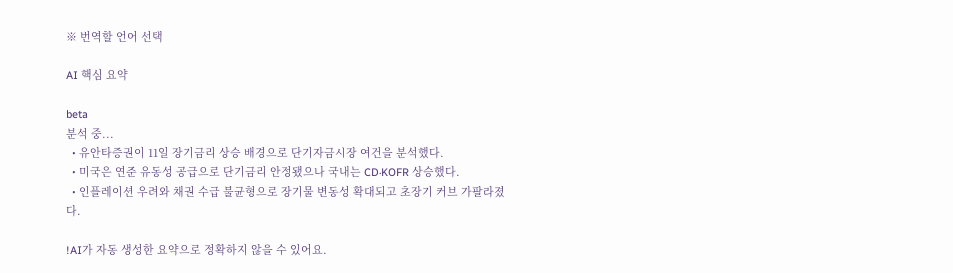※ 번역할 언어 선택

AI 핵심 요약

beta
분석 중...
  • 유안타증권이 11일 장기금리 상승 배경으로 단기자금시장 여건을 분석했다.
  • 미국은 연준 유동성 공급으로 단기금리 안정됐으나 국내는 CD·KOFR 상승했다.
  • 인플레이션 우려와 채권 수급 불균형으로 장기물 변동성 확대되고 초장기 커브 가팔라졌다.

!AI가 자동 생성한 요약으로 정확하지 않을 수 있어요.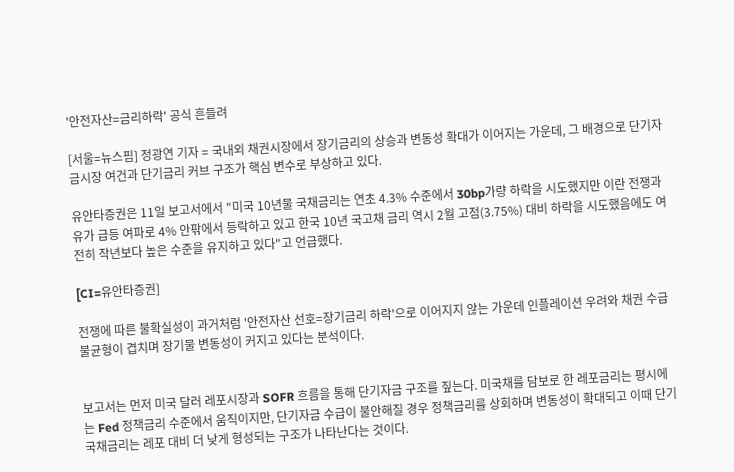'안전자산=금리하락' 공식 흔들려

[서울=뉴스핌] 정광연 기자 = 국내외 채권시장에서 장기금리의 상승과 변동성 확대가 이어지는 가운데, 그 배경으로 단기자금시장 여건과 단기금리 커브 구조가 핵심 변수로 부상하고 있다.

유안타증권은 11일 보고서에서 "미국 10년물 국채금리는 연초 4.3% 수준에서 30bp가량 하락을 시도했지만 이란 전쟁과 유가 급등 여파로 4% 안팎에서 등락하고 있고 한국 10년 국고채 금리 역시 2월 고점(3.75%) 대비 하락을 시도했음에도 여전히 작년보다 높은 수준을 유지하고 있다"고 언급했다.

[CI=유안타증권]

전쟁에 따른 불확실성이 과거처럼 '안전자산 선호=장기금리 하락'으로 이어지지 않는 가운데 인플레이션 우려와 채권 수급 불균형이 겹치며 장기물 변동성이 커지고 있다는 분석이다.


보고서는 먼저 미국 달러 레포시장과 SOFR 흐름을 통해 단기자금 구조를 짚는다. 미국채를 담보로 한 레포금리는 평시에는 Fed 정책금리 수준에서 움직이지만, 단기자금 수급이 불안해질 경우 정책금리를 상회하며 변동성이 확대되고 이때 단기 국채금리는 레포 대비 더 낮게 형성되는 구조가 나타난다는 것이다.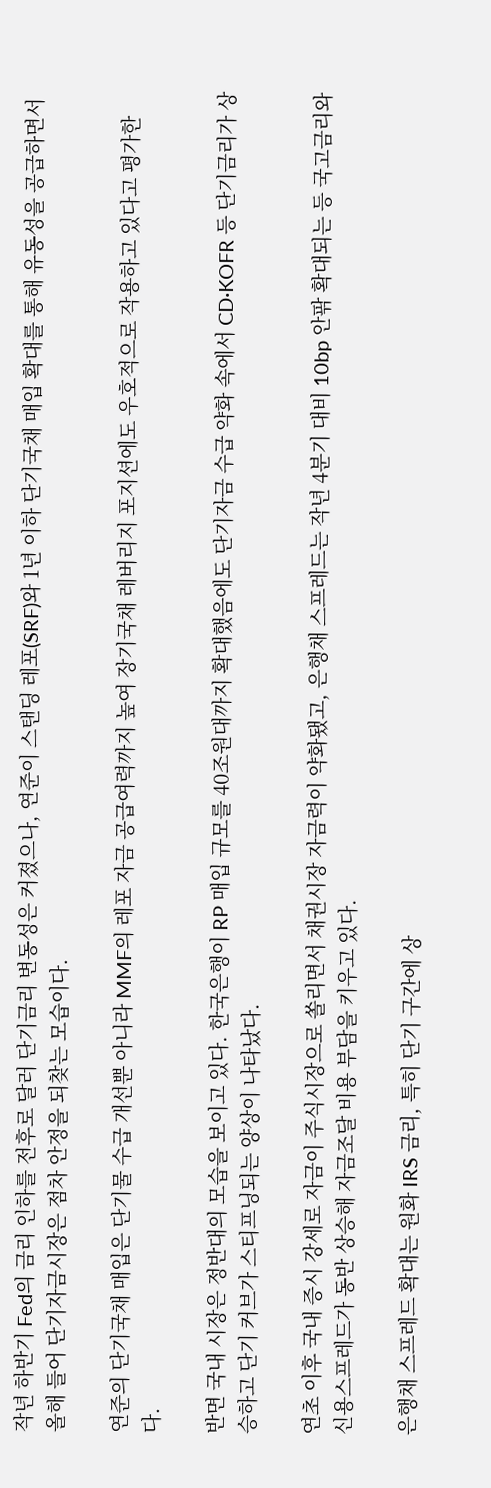작년 하반기 Fed의 금리 인하를 전후로 달러 단기금리 변동성은 커졌으나, 연준이 스탠딩 레포(SRF)와 1년 이하 단기국채 매입 확대를 통해 유동성을 공급하면서 올해 들어 단기자금시장은 점차 안정을 되찾는 모습이다.

연준의 단기국채 매입은 단기물 수급 개선뿐 아니라 MMF의 레포 자금 공급여력까지 높여 장기국채 레버리지 포지션에도 우호적으로 작용하고 있다고 평가한다.

반면 국내 시장은 정반대의 모습을 보이고 있다. 한국은행이 RP 매입 규모를 40조원대까지 확대했음에도 단기자금 수급 약화 속에서 CD·KOFR 등 단기금리가 상승하고 단기 커브가 스티프닝되는 양상이 나타났다.

연초 이후 국내 증시 강세로 자금이 주식시장으로 쏠리면서 채권시장 자금력이 약화됐고, 은행채 스프레드는 작년 4분기 대비 10bp 안팎 확대되는 등 국고금리와 신용스프레드가 동반 상승해 자금조달 비용 부담을 키우고 있다.

은행채 스프레드 확대는 원화 IRS 금리, 특히 단기 구간에 상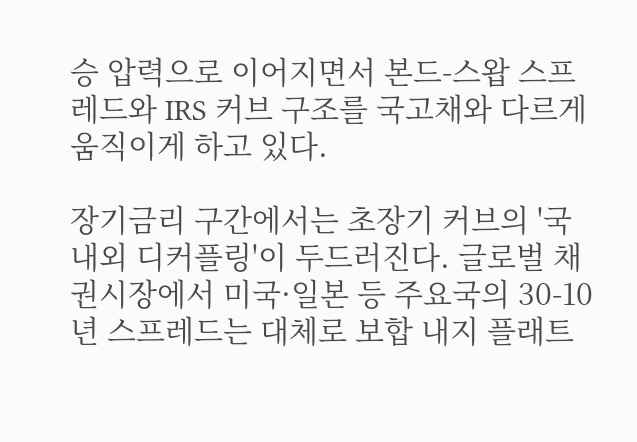승 압력으로 이어지면서 본드-스왑 스프레드와 IRS 커브 구조를 국고채와 다르게 움직이게 하고 있다.

장기금리 구간에서는 초장기 커브의 '국내외 디커플링'이 두드러진다. 글로벌 채권시장에서 미국·일본 등 주요국의 30-10년 스프레드는 대체로 보합 내지 플래트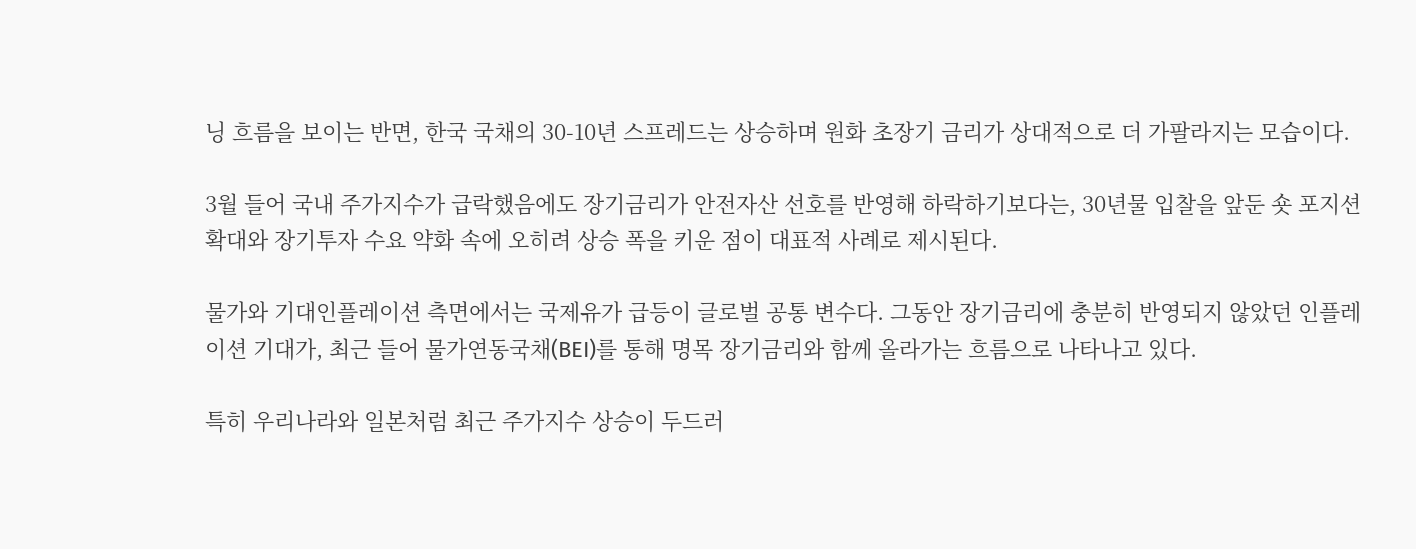닝 흐름을 보이는 반면, 한국 국채의 30-10년 스프레드는 상승하며 원화 초장기 금리가 상대적으로 더 가팔라지는 모습이다.

3월 들어 국내 주가지수가 급락했음에도 장기금리가 안전자산 선호를 반영해 하락하기보다는, 30년물 입찰을 앞둔 숏 포지션 확대와 장기투자 수요 약화 속에 오히려 상승 폭을 키운 점이 대표적 사례로 제시된다.

물가와 기대인플레이션 측면에서는 국제유가 급등이 글로벌 공통 변수다. 그동안 장기금리에 충분히 반영되지 않았던 인플레이션 기대가, 최근 들어 물가연동국채(BEI)를 통해 명목 장기금리와 함께 올라가는 흐름으로 나타나고 있다.

특히 우리나라와 일본처럼 최근 주가지수 상승이 두드러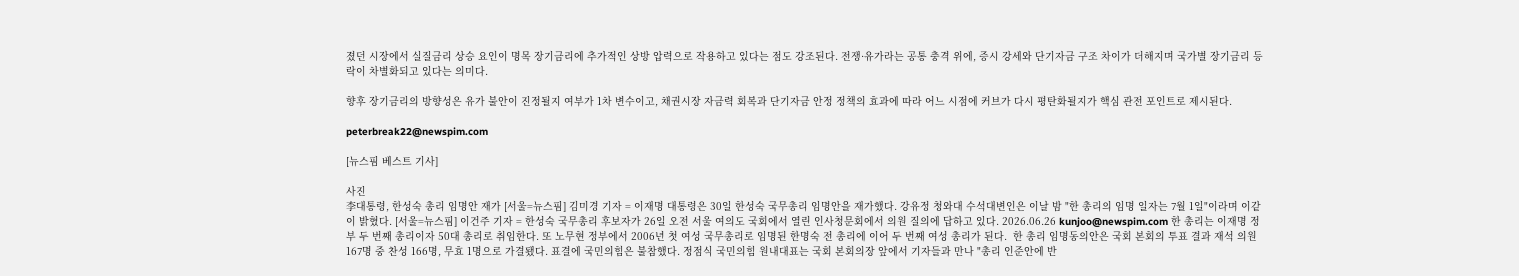졌던 시장에서 실질금리 상승 요인이 명목 장기금리에 추가적인 상방 압력으로 작용하고 있다는 점도 강조된다. 전쟁·유가라는 공통 충격 위에, 증시 강세와 단기자금 구조 차이가 더해지며 국가별 장기금리 등락이 차별화되고 있다는 의미다.

향후 장기금리의 방향성은 유가 불안이 진정될지 여부가 1차 변수이고, 채권시장 자금력 회복과 단기자금 안정 정책의 효과에 따라 어느 시점에 커브가 다시 평탄화될지가 핵심 관전 포인트로 제시된다.

peterbreak22@newspim.com

[뉴스핌 베스트 기사]

사진
李대통령, 한성숙 총리 임명안 재가 [서울=뉴스핌] 김미경 기자 = 이재명 대통령은 30일 한성숙 국무총리 임명안을 재가했다. 강유정 청와대 수석대변인은 이날 밤 "한 총리의 임명 일자는 7월 1일"이라며 이같이 밝혔다. [서울=뉴스핌] 이건주 기자 = 한성숙 국무총리 후보자가 26일 오전 서울 여의도 국회에서 열린 인사청문회에서 의원 질의에 답하고 있다. 2026.06.26 kunjoo@newspim.com 한 총리는 이재명 정부 두 번째 총리이자 50대 총리로 취임한다. 또 노무현 정부에서 2006년 첫 여성 국무총리로 임명된 한명숙 전 총리에 이어 두 번째 여성 총리가 된다.  한 총리 임명동의안은 국회 본회의 투표 결과 재석 의원 167명 중 찬성 166명, 무효 1명으로 가결됐다. 표결에 국민의힘은 불참했다. 정점식 국민의힘 원내대표는 국회 본회의장 앞에서 기자들과 만나 "총리 인준안에 반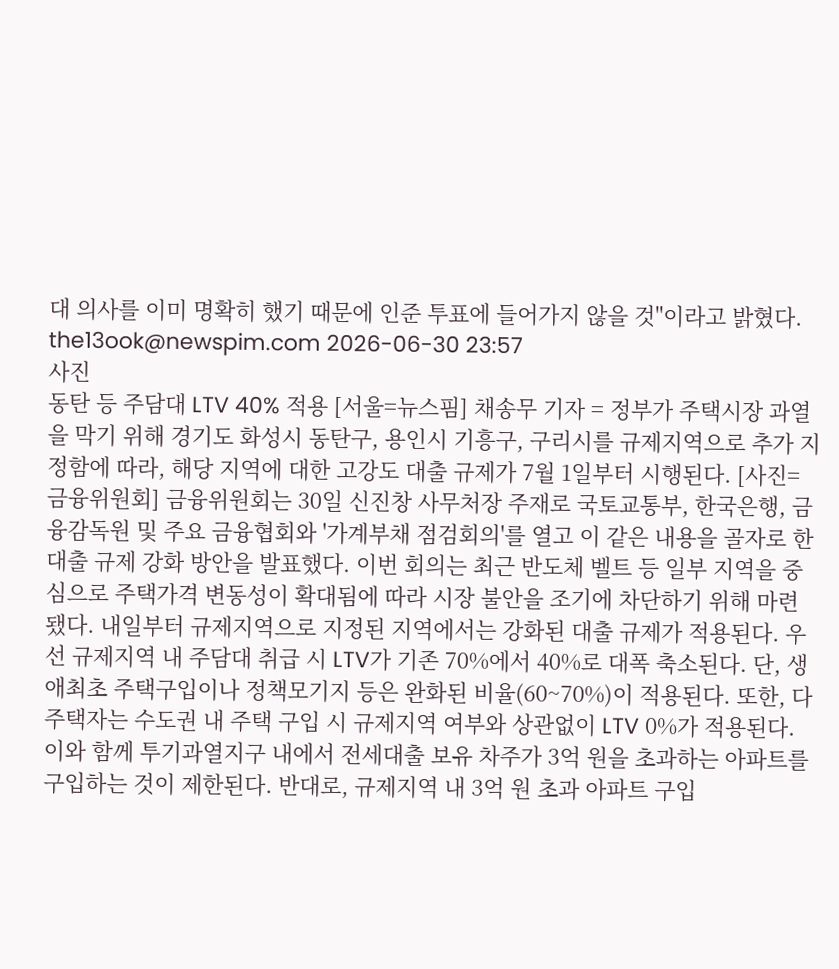대 의사를 이미 명확히 했기 때문에 인준 투표에 들어가지 않을 것"이라고 밝혔다. the13ook@newspim.com 2026-06-30 23:57
사진
동탄 등 주담대 LTV 40% 적용 [서울=뉴스핌] 채송무 기자 = 정부가 주택시장 과열을 막기 위해 경기도 화성시 동탄구, 용인시 기흥구, 구리시를 규제지역으로 추가 지정함에 따라, 해당 지역에 대한 고강도 대출 규제가 7월 1일부터 시행된다. [사진=금융위원회] 금융위원회는 30일 신진창 사무처장 주재로 국토교통부, 한국은행, 금융감독원 및 주요 금융협회와 '가계부채 점검회의'를 열고 이 같은 내용을 골자로 한 대출 규제 강화 방안을 발표했다. 이번 회의는 최근 반도체 벨트 등 일부 지역을 중심으로 주택가격 변동성이 확대됨에 따라 시장 불안을 조기에 차단하기 위해 마련됐다. 내일부터 규제지역으로 지정된 지역에서는 강화된 대출 규제가 적용된다. 우선 규제지역 내 주담대 취급 시 LTV가 기존 70%에서 40%로 대폭 축소된다. 단, 생애최초 주택구입이나 정책모기지 등은 완화된 비율(60~70%)이 적용된다. 또한, 다주택자는 수도권 내 주택 구입 시 규제지역 여부와 상관없이 LTV 0%가 적용된다. 이와 함께 투기과열지구 내에서 전세대출 보유 차주가 3억 원을 초과하는 아파트를 구입하는 것이 제한된다. 반대로, 규제지역 내 3억 원 초과 아파트 구입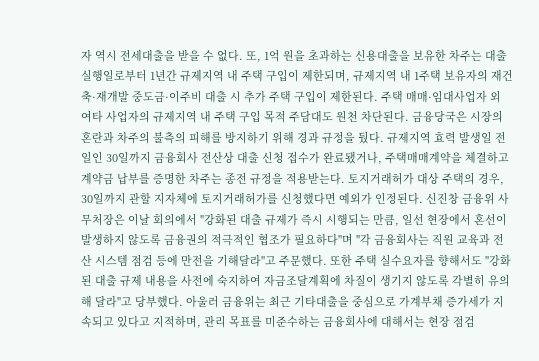자 역시 전세대출을 받을 수 없다. 또, 1억 원을 초과하는 신용대출을 보유한 차주는 대출 실행일로부터 1년간 규제지역 내 주택 구입이 제한되며, 규제지역 내 1주택 보유자의 재건축·재개발 중도금·이주비 대출 시 추가 주택 구입이 제한된다. 주택 매매·임대사업자 외 여타 사업자의 규제지역 내 주택 구입 목적 주담대도 원천 차단된다. 금융당국은 시장의 혼란과 차주의 불측의 피해를 방지하기 위해 경과 규정을 뒀다. 규제지역 효력 발생일 전일인 30일까지 금융회사 전산상 대출 신청 접수가 완료됐거나, 주택매매계약을 체결하고 계약금 납부를 증명한 차주는 종전 규정을 적용받는다. 토지거래허가 대상 주택의 경우, 30일까지 관할 지자체에 토지거래허가를 신청했다면 예외가 인정된다. 신진창 금융위 사무처장은 이날 회의에서 "강화된 대출 규제가 즉시 시행되는 만큼, 일선 현장에서 혼선이 발생하지 않도록 금융권의 적극적인 협조가 필요하다"며 "각 금융회사는 직원 교육과 전산 시스템 점검 등에 만전을 기해달라"고 주문했다. 또한 주택 실수요자를 향해서도 "강화된 대출 규제 내용을 사전에 숙지하여 자금조달계획에 차질이 생기지 않도록 각별히 유의해 달라"고 당부했다. 아울러 금융위는 최근 기타대출을 중심으로 가계부채 증가세가 지속되고 있다고 지적하며, 관리 목표를 미준수하는 금융회사에 대해서는 현장 점검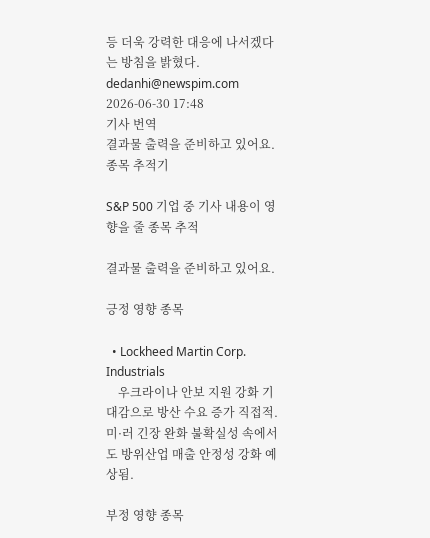등 더욱 강력한 대응에 나서겠다는 방침을 밝혔다. dedanhi@newspim.com 2026-06-30 17:48
기사 번역
결과물 출력을 준비하고 있어요.
종목 추적기

S&P 500 기업 중 기사 내용이 영향을 줄 종목 추적

결과물 출력을 준비하고 있어요.

긍정 영향 종목

  • Lockheed Martin Corp. Industrials
    우크라이나 안보 지원 강화 기대감으로 방산 수요 증가 직접적. 미·러 긴장 완화 불확실성 속에서도 방위산업 매출 안정성 강화 예상됨.

부정 영향 종목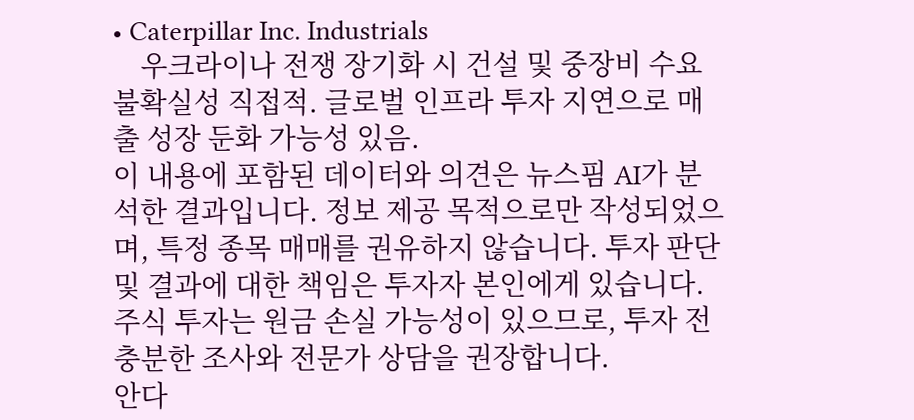• Caterpillar Inc. Industrials
    우크라이나 전쟁 장기화 시 건설 및 중장비 수요 불확실성 직접적. 글로벌 인프라 투자 지연으로 매출 성장 둔화 가능성 있음.
이 내용에 포함된 데이터와 의견은 뉴스핌 AI가 분석한 결과입니다. 정보 제공 목적으로만 작성되었으며, 특정 종목 매매를 권유하지 않습니다. 투자 판단 및 결과에 대한 책임은 투자자 본인에게 있습니다. 주식 투자는 원금 손실 가능성이 있으므로, 투자 전 충분한 조사와 전문가 상담을 권장합니다.
안다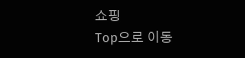쇼핑
Top으로 이동